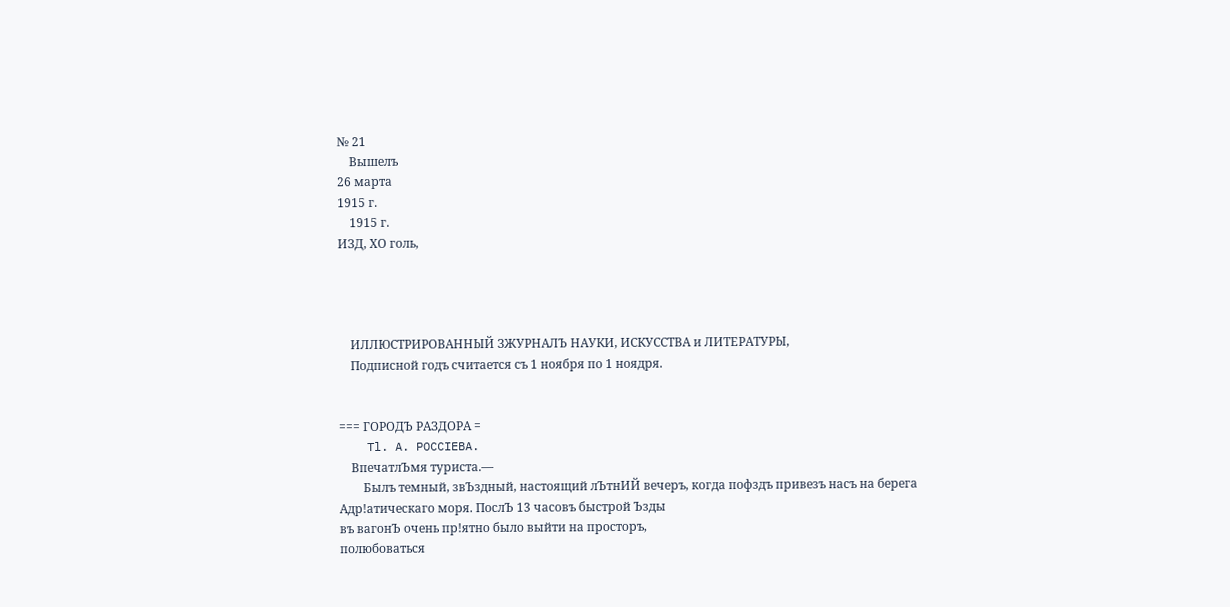№ 21
    Вышелъ
26 марта
1915 г.
    1915 г.
ИЗД, ХО голь,




    ИЛЛЮСТРИРОВАННЫЙ ЗЖУРНАЛЪ НАУКИ, ИСКУССТВА и ЛИТЕРАТУРЫ,
    Подписной годъ считается съ 1 ноября по 1 ноядря.


=== ГОРОДЪ РАЗДОРА =
    Tl. A. POCCIEBA.
    ВпечатлЪмя туриста.—
        Былъ темный, звЪздный, настоящий лЪтнИЙ вечеръ, когда пофздъ привезъ насъ на берега
Адр!атическаго моря. ПослЪ 13 часовъ быстрой Ъзды
въ вагонЪ очень пр!ятно было выйти на просторъ,
полюбоваться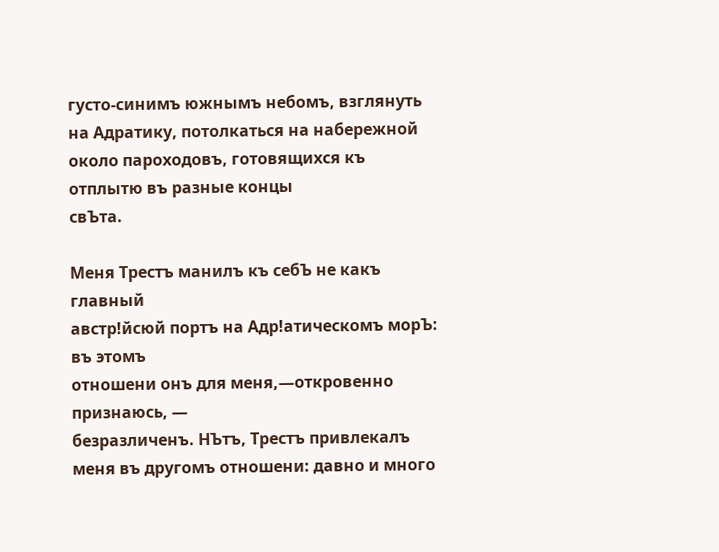густо-синимъ южнымъ небомъ, взглянуть
на Адратику, потолкаться на набережной около пароходовъ, готовящихся къ отплытю въ разные концы
свЪта.

Меня Трестъ манилъ къ себЪ не какъ главный
австр!йсюй портъ на Адр!атическомъ морЪ: въ этомъ
отношени онъ для меня,—откровенно признаюсь, —
безразличенъ. НЪтъ, Трестъ привлекалъ меня въ другомъ отношени: давно и много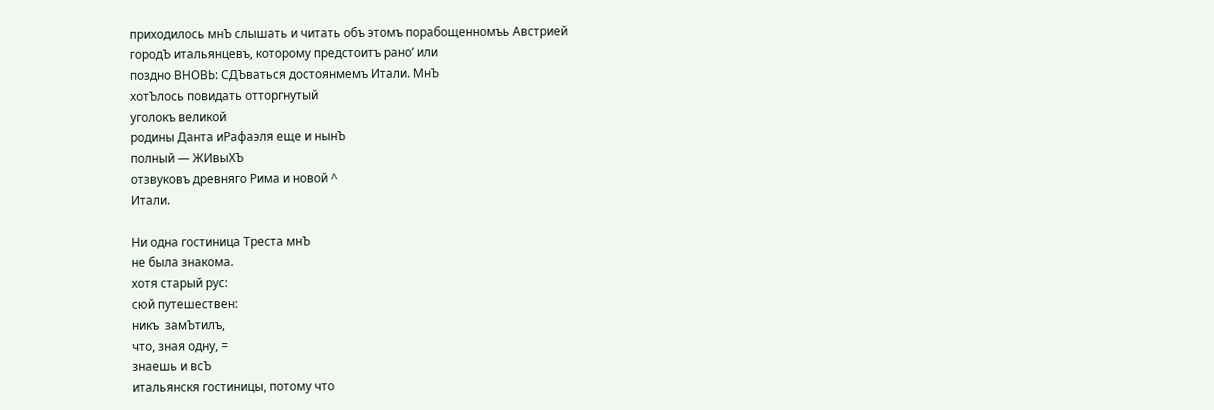приходилось мнЪ слышать и читать объ этомъ порабощенномъь Австрией
городЪ итальянцевъ, которому предстоитъ рано’ или
поздно ВНОВЬ: СДЪваться достоянмемъ Итали. МнЪ
хотЪлось повидать отторгнутый
уголокъ великой
родины Данта иРафаэля еще и нынЪ
полный — ЖИвыХЪ
отзвуковъ древняго Рима и новой ^
Итали.

Ни одна гостиница Треста мнЪ
не была знакома.
хотя старый рус:
сюй путешествен:
никъ  замЪтилъ,
что, зная одну, =
знаешь и всЪ
итальянскя гостиницы, потому что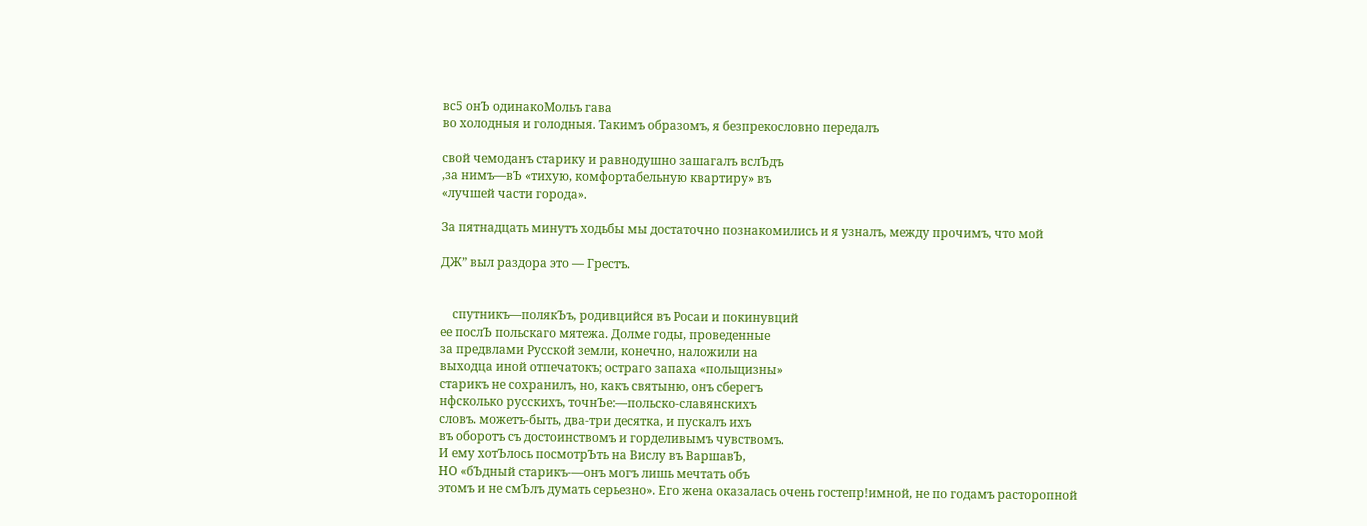вс5 онЪ одинакоМольъ гава
во холодныя и голодныя. Такимъ образомъ, я безпрекословно передалъ

свой чемоданъ старику и равнодушно зашагалъ вслЪдъ
‚за нимъ—вЪ «тихую, комфортабельную квартиру» въ
«лучшей части города».

За пятнадцать минутъ ходьбы мы достаточно познакомились и я узналъ, между прочимъ, что мой

ДЖ” выл раздора это — Грестъ.


    спутникъ—полякЪъ, родивцийся въ Росаи и покинувций
ее послЪ польскаго мятежа. Долме годы, проведенные
за предвлами Русской земли, конечно, наложили на
выходца иной отпечатокъ; остраго запаха «польщизны»
старикъ не сохранилъ, но, какъ святыню, онъ сберегъ
нфсколько русскихъ, точнЪе:—польско-славянскихъ
словъ. можетъ-быть, два-три десятка, и пускалъ ихъ
въ оборотъ съ достоинствомъ и горделивымъ чувствомъ.
И ему хотЪлось посмотрЪть на Вислу въ ВаршавЪ,
HO «бЪдный старикъ-—онъ могъ лишь мечтать объ
этомъ и не смЪлъ думать серьезно». Его жена оказалась очень гостепр!имной, не по годамъ расторопной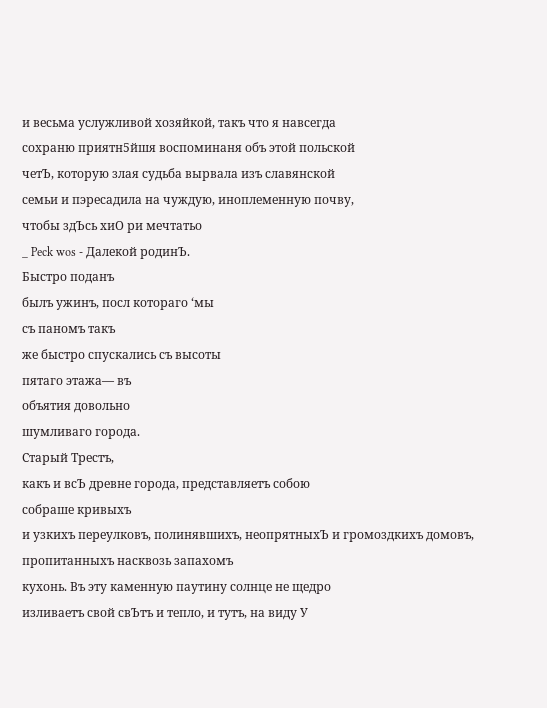и весьма услужливой хозяйкой, такъ что я навсегда
сохраню приятн5йшя воспоминаня объ этой польской
четЪ, которую злая судьба вырвала изъ славянской
семьи и пэресадила на чуждую, иноплеменную почву,
чтобы здЪсь хиО ри мечтатьо
_ Peck wos - Далекой родинЪ.
Быстро поданъ
былъ ужинъ, посл котораго ‘мы
съ паномъ такъ
же быстро спускались съ высоты
пятаго этажа— въ
объятия довольно
шумливаго города.
Старый Трестъ,
какъ и всЪ древне города, представляетъ собою
собраше кривыхъ
и узкихъ переулковъ, полинявшихъ, неопрятныхЪ и громоздкихъ домовъ, пропитанныхъ насквозь запахомъ
кухонь. Въ эту каменную паутину солнце не щедро
изливаетъ свой свЪтъ и тепло, и тутъ, на виду У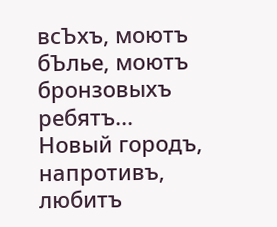всЪхъ, моютъ бЪлье, моютъ бронзовыхъ ребятъ...
Новый городъ, напротивъ, любитъ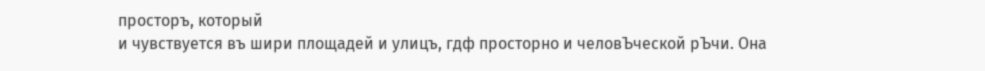просторъ, который
и чувствуется въ шири площадей и улицъ, гдф просторно и человЪческой рЪчи. Она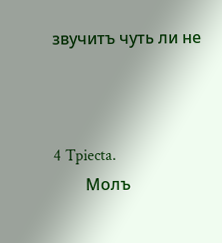звучитъ чуть ли не



4 Tpiecta.
        Молъ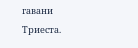гавани Триеста.